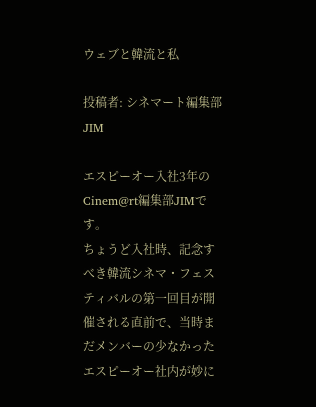ウェブと韓流と私

投稿者: シネマート編集部JIM

エスピーオー入社3年のCinem@rt編集部JIMです。
ちょうど入社時、記念すべき韓流シネマ・フェスティバルの第一回目が開催される直前で、当時まだメンバーの少なかったエスピーオー社内が妙に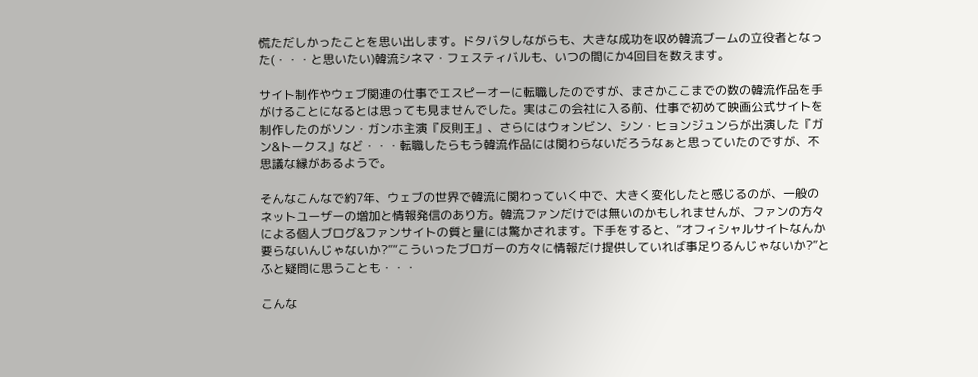慌ただしかったことを思い出します。ドタバタしながらも、大きな成功を収め韓流ブームの立役者となった(・・・と思いたい)韓流シネマ・フェスティバルも、いつの間にか4回目を数えます。

サイト制作やウェブ関連の仕事でエスピーオーに転職したのですが、まさかここまでの数の韓流作品を手がけることになるとは思っても見ませんでした。実はこの会社に入る前、仕事で初めて映画公式サイトを制作したのがソン・ガンホ主演『反則王』、さらにはウォンビン、シン・ヒョンジュンらが出演した『ガン&トークス』など・・・転職したらもう韓流作品には関わらないだろうなぁと思っていたのですが、不思議な縁があるようで。

そんなこんなで約7年、ウェブの世界で韓流に関わっていく中で、大きく変化したと感じるのが、一般のネットユーザーの増加と情報発信のあり方。韓流ファンだけでは無いのかもしれませんが、ファンの方々による個人ブログ&ファンサイトの質と量には驚かされます。下手をすると、“オフィシャルサイトなんか要らないんじゃないか?”“こういったブロガーの方々に情報だけ提供していれば事足りるんじゃないか?”とふと疑問に思うことも・・・

こんな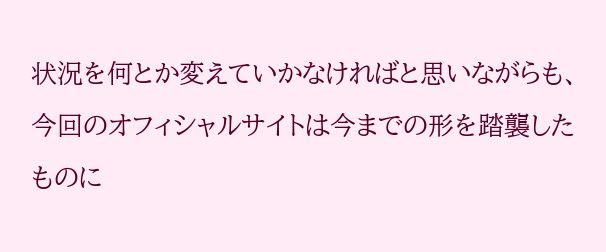状況を何とか変えていかなければと思いながらも、今回のオフィシャルサイトは今までの形を踏襲したものに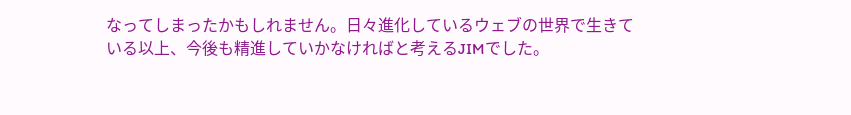なってしまったかもしれません。日々進化しているウェブの世界で生きている以上、今後も精進していかなければと考えるJIMでした。